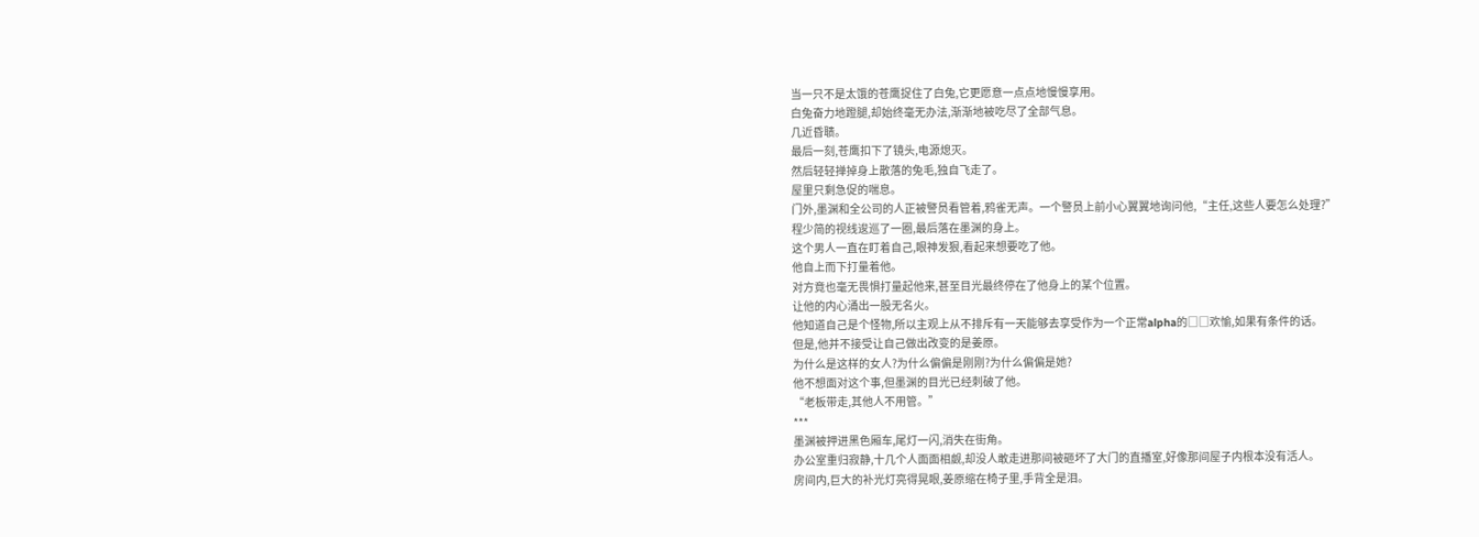当一只不是太饿的苍鹰捉住了白兔,它更愿意一点点地慢慢享用。
白兔奋力地蹬腿,却始终毫无办法,渐渐地被吃尽了全部气息。
几近昏聩。
最后一刻,苍鹰扣下了镜头,电源熄灭。
然后轻轻掸掉身上散落的兔毛,独自飞走了。
屋里只剩急促的喘息。
门外,墨渊和全公司的人正被警员看管着,鸦雀无声。一个警员上前小心翼翼地询问他,“主任,这些人要怎么处理?”
程少简的视线逡巡了一圈,最后落在墨渊的身上。
这个男人一直在盯着自己,眼神发狠,看起来想要吃了他。
他自上而下打量着他。
对方竟也毫无畏惧打量起他来,甚至目光最终停在了他身上的某个位置。
让他的内心涌出一股无名火。
他知道自己是个怪物,所以主观上从不排斥有一天能够去享受作为一个正常alpha的□□欢愉,如果有条件的话。
但是,他并不接受让自己做出改变的是姜原。
为什么是这样的女人?为什么偏偏是刚刚?为什么偏偏是她?
他不想面对这个事,但墨渊的目光已经刺破了他。
“老板带走,其他人不用管。”
***
墨渊被押进黑色厢车,尾灯一闪,消失在街角。
办公室重归寂静,十几个人面面相觑,却没人敢走进那间被砸坏了大门的直播室,好像那间屋子内根本没有活人。
房间内,巨大的补光灯亮得晃眼,姜原缩在椅子里,手背全是泪。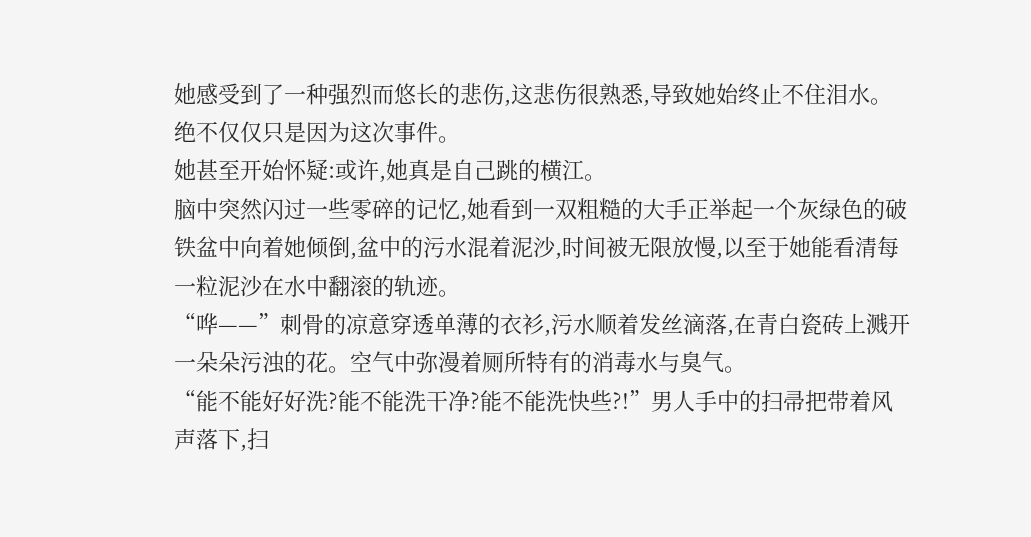她感受到了一种强烈而悠长的悲伤,这悲伤很熟悉,导致她始终止不住泪水。
绝不仅仅只是因为这次事件。
她甚至开始怀疑:或许,她真是自己跳的横江。
脑中突然闪过一些零碎的记忆,她看到一双粗糙的大手正举起一个灰绿色的破铁盆中向着她倾倒,盆中的污水混着泥沙,时间被无限放慢,以至于她能看清每一粒泥沙在水中翻滚的轨迹。
“哗——”刺骨的凉意穿透单薄的衣衫,污水顺着发丝滴落,在青白瓷砖上溅开一朵朵污浊的花。空气中弥漫着厕所特有的消毒水与臭气。
“能不能好好洗?能不能洗干净?能不能洗快些?!”男人手中的扫帚把带着风声落下,扫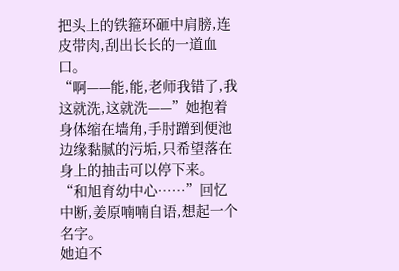把头上的铁箍环砸中肩膀,连皮带肉,刮出长长的一道血口。
“啊——能,能,老师我错了,我这就洗,这就洗——”她抱着身体缩在墙角,手肘蹭到便池边缘黏腻的污垢,只希望落在身上的抽击可以停下来。
“和旭育幼中心……”回忆中断,姜原喃喃自语,想起一个名字。
她迫不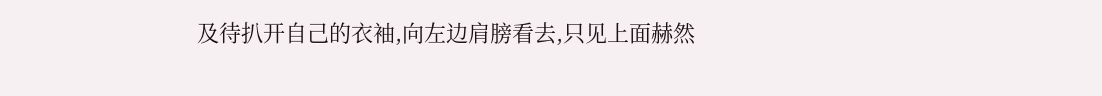及待扒开自己的衣袖,向左边肩膀看去,只见上面赫然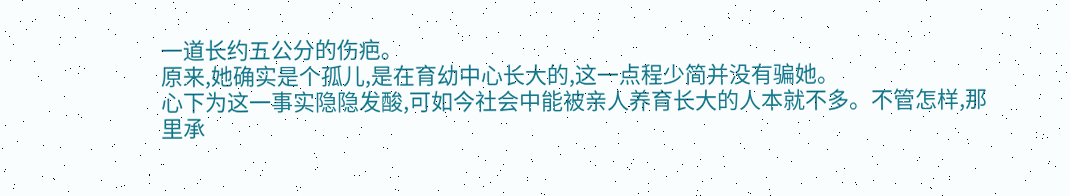一道长约五公分的伤疤。
原来,她确实是个孤儿,是在育幼中心长大的,这一点程少简并没有骗她。
心下为这一事实隐隐发酸,可如今社会中能被亲人养育长大的人本就不多。不管怎样,那里承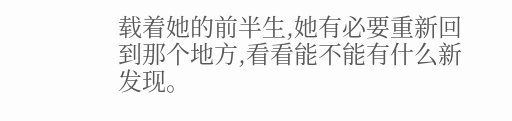载着她的前半生,她有必要重新回到那个地方,看看能不能有什么新发现。